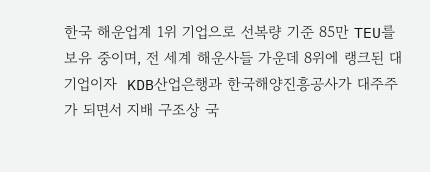한국 해운업계 1위 기업으로 선복량 기준 85만 TEU를 보유 중이며, 전 세계 해운사들 가운데 8위에 랭크된 대기업이자  KDB산업은행과 한국해양진흥공사가 대주주가 되면서 지배 구조상 국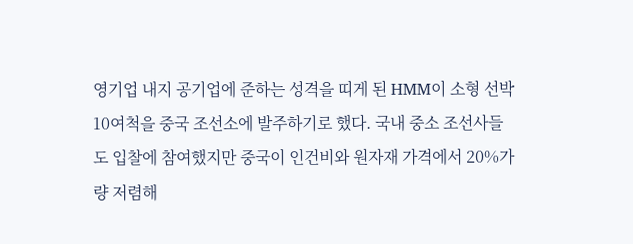영기업 내지 공기업에 준하는 성격을 띠게 된 HMM이 소형 선박 10여척을 중국 조선소에 발주하기로 했다. 국내 중소 조선사들도 입찰에 참여했지만 중국이 인건비와 원자재 가격에서 20%가량 저렴해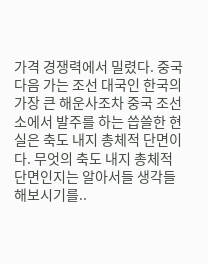가격 경쟁력에서 밀렸다. 중국 다음 가는 조선 대국인 한국의 가장 큰 해운사조차 중국 조선소에서 발주를 하는 씁쓸한 현실은 축도 내지 총체적 단면이다. 무엇의 축도 내지 총체적 단면인지는 알아서들 생각들 해보시기를..